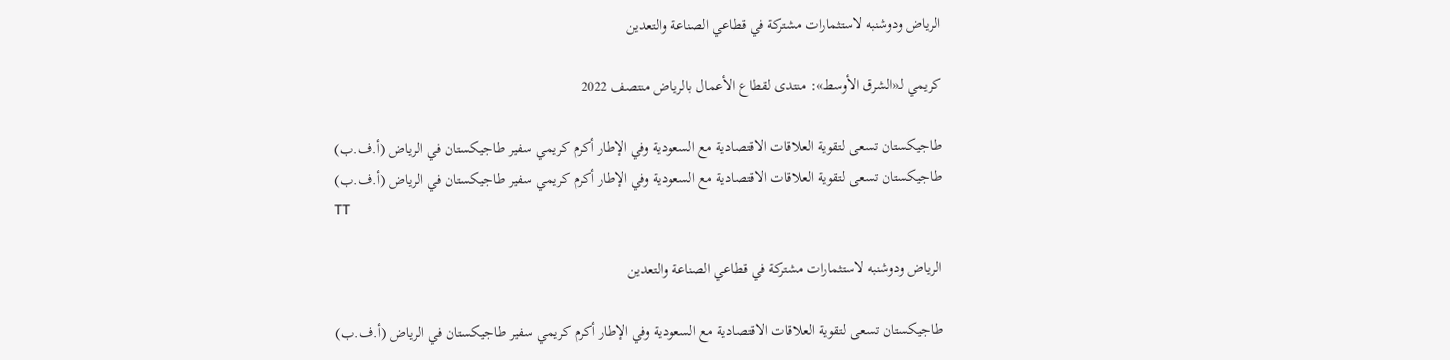الرياض ودوشنبه لاستثمارات مشتركة في قطاعي الصناعة والتعدين

كريمي لـ«الشرق الأوسط»: منتدى لقطاع الأعمال بالرياض منتصف 2022

طاجيكستان تسعى لتقوية العلاقات الاقتصادية مع السعودية وفي الإطار أكرم كريمي سفير طاجيكستان في الرياض (أ.ف.ب)
طاجيكستان تسعى لتقوية العلاقات الاقتصادية مع السعودية وفي الإطار أكرم كريمي سفير طاجيكستان في الرياض (أ.ف.ب)
TT

الرياض ودوشنبه لاستثمارات مشتركة في قطاعي الصناعة والتعدين

طاجيكستان تسعى لتقوية العلاقات الاقتصادية مع السعودية وفي الإطار أكرم كريمي سفير طاجيكستان في الرياض (أ.ف.ب)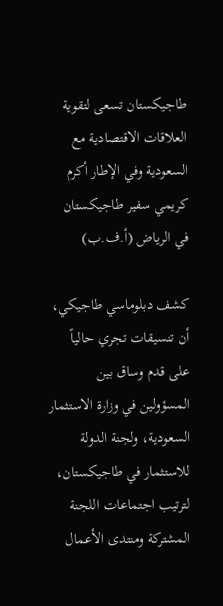طاجيكستان تسعى لتقوية العلاقات الاقتصادية مع السعودية وفي الإطار أكرم كريمي سفير طاجيكستان في الرياض (أ.ف.ب)

كشف دبلوماسي طاجيكي، أن تنسيقات تجري حالياً على قدم وساق بين المسؤولين في وزارة الاستثمار السعودية، ولجنة الدولة للاستثمار في طاجيكستان، لترتيب اجتماعات اللجنة المشتركة ومنتدى الأعمال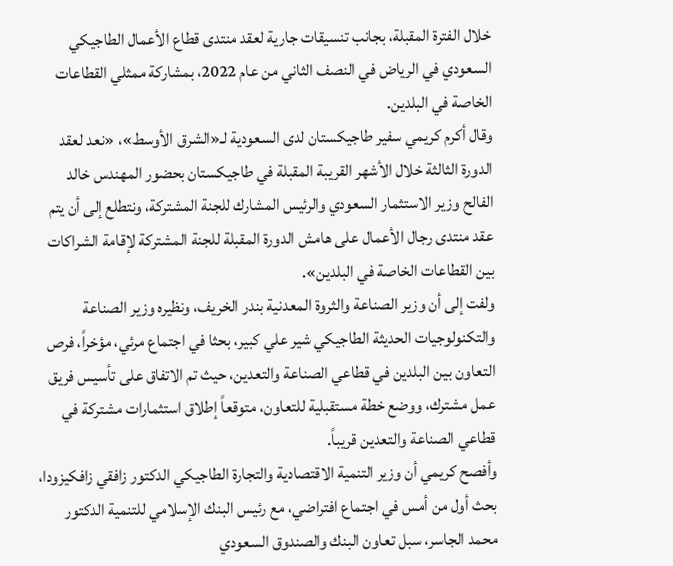خلال الفترة المقبلة، بجانب تنسيقات جارية لعقد منتدى قطاع الأعمال الطاجيكي السعودي في الرياض في النصف الثاني من عام 2022، بمشاركة ممثلي القطاعات الخاصة في البلدين.
وقال أكرم كريمي سفير طاجيكستان لدى السعودية لـ«الشرق الأوسط»، «نعد لعقد الدورة الثالثة خلال الأشهر القريبة المقبلة في طاجيكستان بحضور المهندس خالد الفالح وزير الاستثمار السعودي والرئيس المشارك للجنة المشتركة، ونتطلع إلى أن يتم عقد منتدى رجال الأعمال على هامش الدورة المقبلة للجنة المشتركة لإقامة الشراكات بين القطاعات الخاصة في البلدين».
ولفت إلى أن وزير الصناعة والثروة المعدنية بندر الخريف، ونظيره وزير الصناعة والتكنولوجيات الحديثة الطاجيكي شير علي كبير، بحثا في اجتماع مرئي، مؤخراً، فرص التعاون بين البلدين في قطاعي الصناعة والتعدين، حيث تم الاتفاق على تأسيس فريق عمل مشترك، ووضع خطة مستقبلية للتعاون، متوقعاً إطلاق استثمارات مشتركة في قطاعي الصناعة والتعدين قريباً.
وأفصح كريمي أن وزير التنمية الاقتصادية والتجارة الطاجيكي الدكتور زافقي زافكيزودا، بحث أول من أمس في اجتماع افتراضي، مع رئيس البنك الإسلامي للتنمية الدكتور محمد الجاسر، سبل تعاون البنك والصندوق السعودي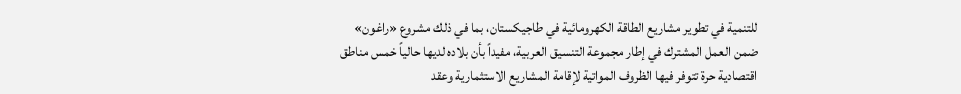للتنمية في تطوير مشاريع الطاقة الكهرومائية في طاجيكستان، بما في ذلك مشروع «راغون» ضمن العمل المشترك في إطار مجموعة التنسيق العربية، مفيداً بأن بلاده لديها حالياً خمس مناطق اقتصادية حرة تتوفر فيها الظروف المواتية لإقامة المشاريع الاستثمارية وعقد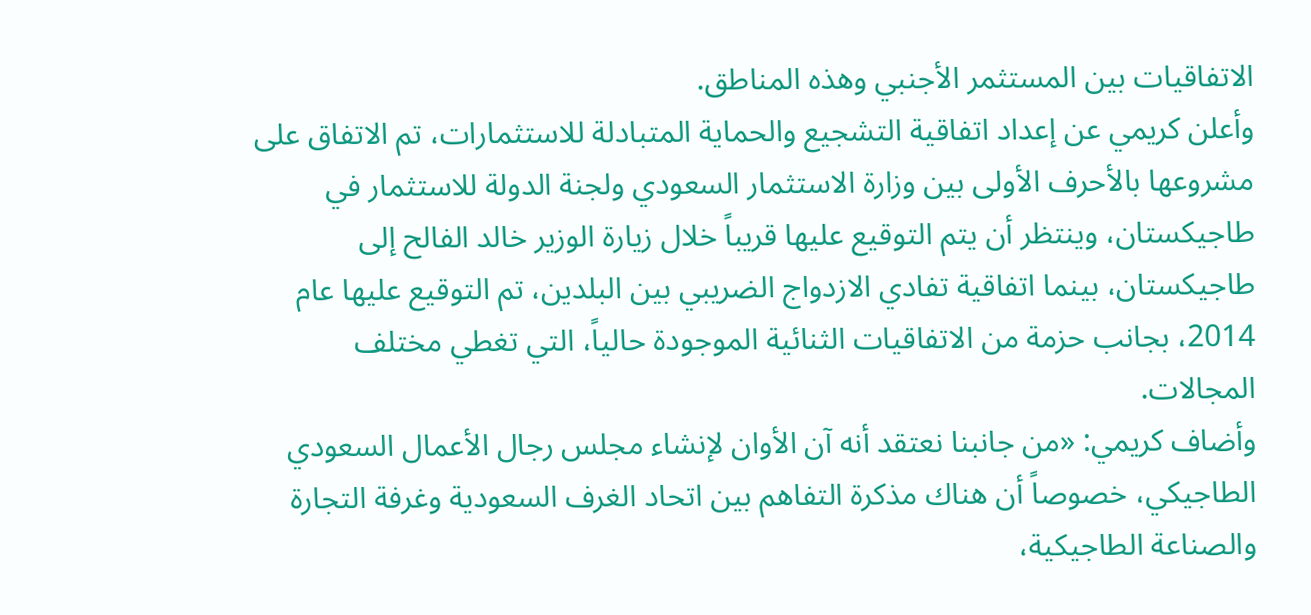الاتفاقيات بين المستثمر الأجنبي وهذه المناطق.
وأعلن كريمي عن إعداد اتفاقية التشجيع والحماية المتبادلة للاستثمارات، تم الاتفاق على مشروعها بالأحرف الأولى بين وزارة الاستثمار السعودي ولجنة الدولة للاستثمار في طاجيكستان، وينتظر أن يتم التوقيع عليها قريباً خلال زيارة الوزير خالد الفالح إلى طاجيكستان، بينما اتفاقية تفادي الازدواج الضريبي بين البلدين، تم التوقيع عليها عام 2014، بجانب حزمة من الاتفاقيات الثنائية الموجودة حالياً، التي تغطي مختلف المجالات.
وأضاف كريمي: «من جانبنا نعتقد أنه آن الأوان لإنشاء مجلس رجال الأعمال السعودي الطاجيكي، خصوصاً أن هناك مذكرة التفاهم بين اتحاد الغرف السعودية وغرفة التجارة والصناعة الطاجيكية،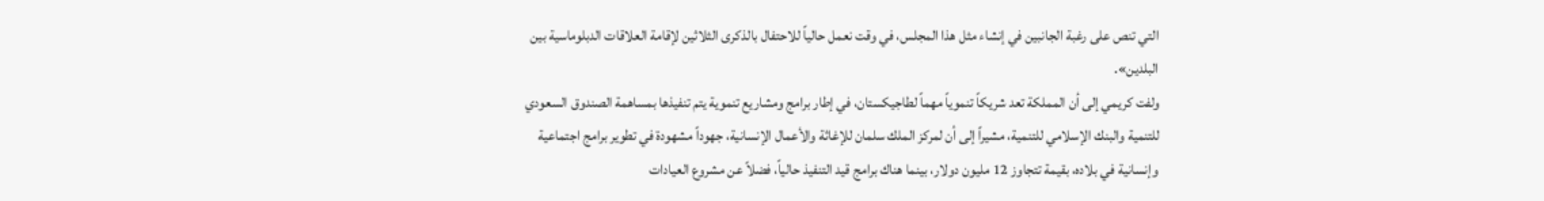التي تنص على رغبة الجانبين في إنشاء مثل هذا المجلس، في وقت نعمل حالياً للاحتفال بالذكرى الثلاثين لإقامة العلاقات الدبلوماسية بين البلدين».
ولفت كريمي إلى أن المملكة تعد شريكاً تنموياً مهماً لطاجيكستان، في إطار برامج ومشاريع تنموية يتم تنفيذها بمساهمة الصندوق السعودي للتنمية والبنك الإسلامي للتنمية، مشيراً إلى أن لمركز الملك سلمان للإغاثة والأعمال الإنسانية، جهوداً مشهودة في تطوير برامج اجتماعية وإنسانية في بلاده، بقيمة تتجاوز 12 مليون دولار، بينما هناك برامج قيد التنفيذ حالياً، فضلاً عن مشروع العيادات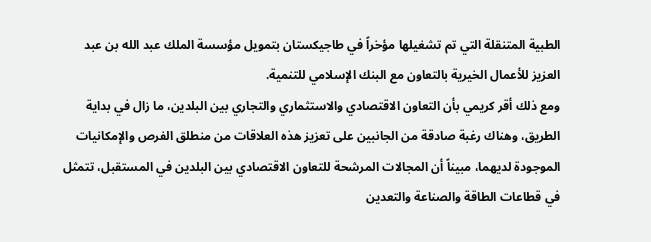الطبية المتنقلة التي تم تشغيلها مؤخراً في طاجيكستان بتمويل مؤسسة الملك عبد الله بن عبد العزيز للأعمال الخيرية بالتعاون مع البنك الإسلامي للتنمية.
ومع ذلك أقر كريمي بأن التعاون الاقتصادي والاستثماري والتجاري بين البلدين، ما زال في بداية الطريق، وهناك رغبة صادقة من الجانبين على تعزيز هذه العلاقات من منطلق الفرص والإمكانيات الموجودة لديهما، مبيناً أن المجالات المرشحة للتعاون الاقتصادي بين البلدين في المستقبل، تتمثل في قطاعات الطاقة والصناعة والتعدين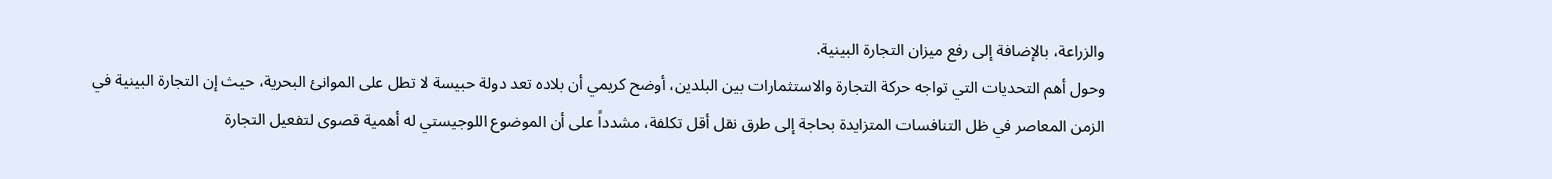والزراعة، بالإضافة إلى رفع ميزان التجارة البينية.
وحول أهم التحديات التي تواجه حركة التجارة والاستثمارات بين البلدين، أوضح كريمي أن بلاده تعد دولة حبيسة لا تطل على الموانئ البحرية، حيث إن التجارة البينية في الزمن المعاصر في ظل التنافسات المتزايدة بحاجة إلى طرق نقل أقل تكلفة، مشدداً على أن الموضوع اللوجيستي له أهمية قصوى لتفعيل التجارة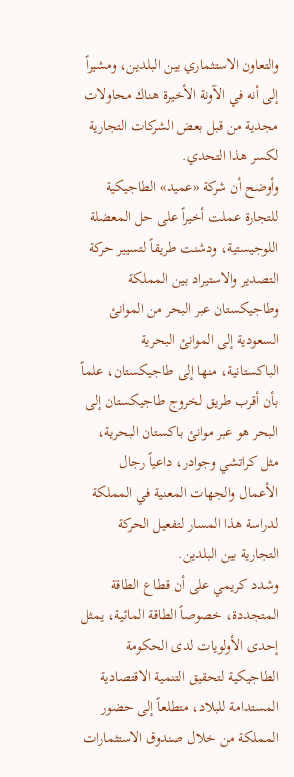والتعاون الاستثماري بين البلدين، ومشيراً إلى أنه في الآونة الأخيرة هناك محاولات مجدية من قبل بعض الشركات التجارية لكسر هذا التحدي.
وأوضح أن شركة «عميد» الطاجيكية للتجارة عملت أخيراً على حل المعضلة اللوجيستية، ودشنت طريقاً لتسيير حركة التصدير والاستيراد بين المملكة وطاجيكستان عبر البحر من الموانئ السعودية إلى الموانئ البحرية الباكستانية، منها إلى طاجيكستان، علماً بأن أقرب طريق لخروج طاجيكستان إلى البحر هو عبر موانئ باكستان البحرية، مثل كراتشي وجوادر، داعياً رجال الأعمال والجهات المعنية في المملكة لدراسة هذا المسار لتفعيل الحركة التجارية بين البلدين.
وشدد كريمي على أن قطاع الطاقة المتجددة، خصوصاً الطاقة المائية، يمثل إحدى الأولويات لدى الحكومة الطاجيكية لتحقيق التنمية الاقتصادية المستدامة للبلاد، متطلعاً إلى حضور المملكة من خلال صندوق الاستثمارات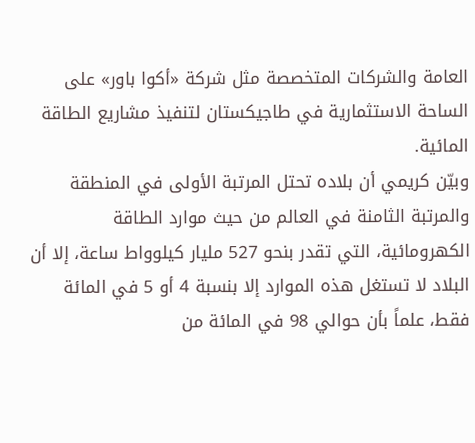العامة والشركات المتخصصة مثل شركة «أكوا باور» على الساحة الاستثمارية في طاجيكستان لتنفيذ مشاريع الطاقة المائية.
وبيّن كريمي أن بلاده تحتل المرتبة الأولى في المنطقة والمرتبة الثامنة في العالم من حيث موارد الطاقة الكهرومائية، التي تقدر بنحو 527 مليار كيلوواط ساعة، إلا أن البلاد لا تستغل هذه الموارد إلا بنسبة 4 أو 5 في المائة فقط، علماً بأن حوالي 98 في المائة من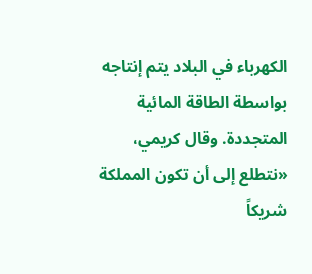الكهرباء في البلاد يتم إنتاجه بواسطة الطاقة المائية المتجددة. وقال كريمي، «نتطلع إلى أن تكون المملكة شريكاً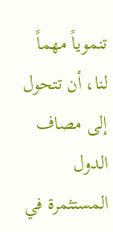تنموياً مهماً لنا، أن تتحول إلى مصاف الدول المستثمرة في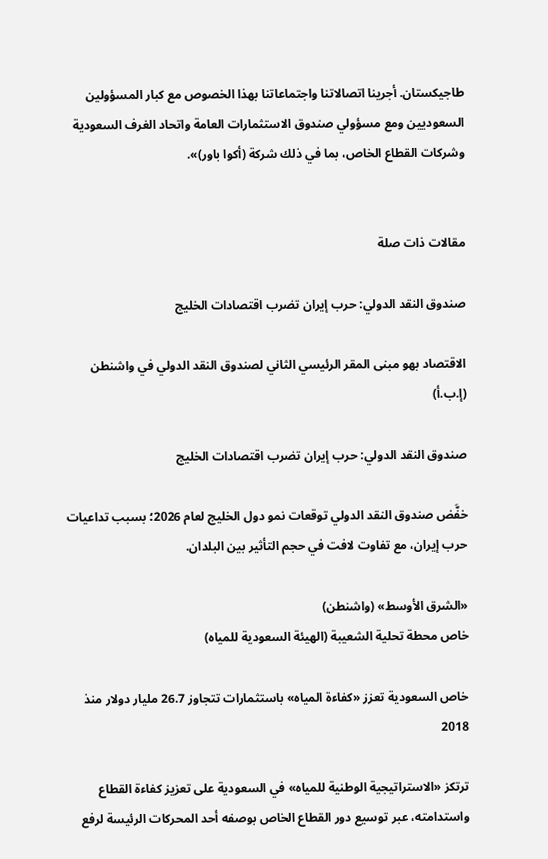طاجيكستان. أجرينا اتصالاتنا واجتماعاتنا بهذا الخصوص مع كبار المسؤولين السعوديين ومع مسؤولي صندوق الاستثمارات العامة واتحاد الغرف السعودية وشركات القطاع الخاص، بما في ذلك شركة (أكوا باور)».


مقالات ذات صلة

صندوق النقد الدولي: حرب إيران تضرب اقتصادات الخليج

الاقتصاد بهو مبنى المقر الرئيسي الثاني لصندوق النقد الدولي في واشنطن (إ.ب.أ)

صندوق النقد الدولي: حرب إيران تضرب اقتصادات الخليج

خفَّض صندوق النقد الدولي توقعات نمو دول الخليج لعام 2026؛ بسبب تداعيات حرب إيران، مع تفاوت لافت في حجم التأثير بين البلدان.

«الشرق الأوسط» (واشنطن)
خاص محطة تحلية الشعيبة (الهيئة السعودية للمياه)

خاص السعودية تعزز «كفاءة المياه» باستثمارات تتجاوز 26.7 مليار دولار منذ 2018

ترتكز «الاستراتيجية الوطنية للمياه» في السعودية على تعزيز كفاءة القطاع واستدامته، عبر توسيع دور القطاع الخاص بوصفه أحد المحركات الرئيسة لرفع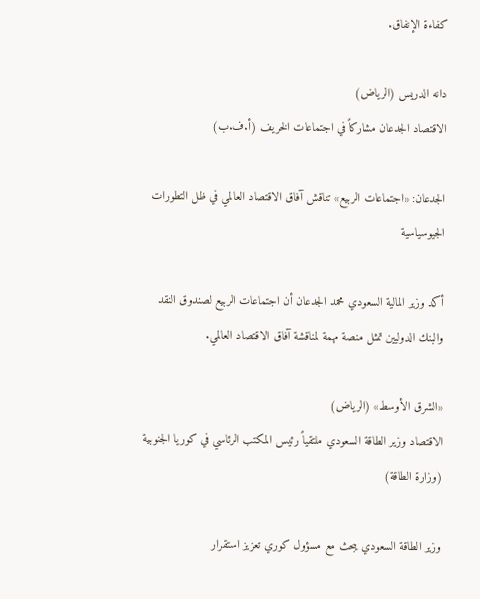كفاءة الإنفاق.

دانه الدريس (الرياض)
الاقتصاد الجدعان مشاركاً في اجتماعات الخريف (أ.ف.ب)

الجدعان: «اجتماعات الربيع» تناقش آفاق الاقتصاد العالمي في ظل التطورات الجيوسياسية

أكد وزير المالية السعودي محمد الجدعان أن اجتماعات الربيع لصندوق النقد والبنك الدوليين تمثل منصة مهمة لمناقشة آفاق الاقتصاد العالمي.

«الشرق الأوسط» (الرياض)
الاقتصاد وزير الطاقة السعودي ملتقياً رئيس المكتب الرئاسي في كوريا الجنوبية (وزارة الطاقة)

وزير الطاقة السعودي يبحث مع مسؤول كوري تعزيز استقرار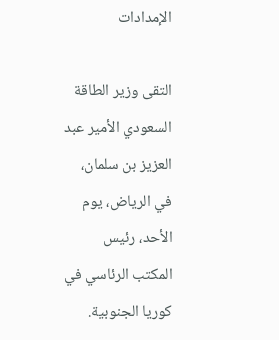الإمدادات

التقى وزير الطاقة السعودي الأمير عبد العزيز بن سلمان، في الرياض، يوم الأحد، رئيس المكتب الرئاسي في كوريا الجنوبية.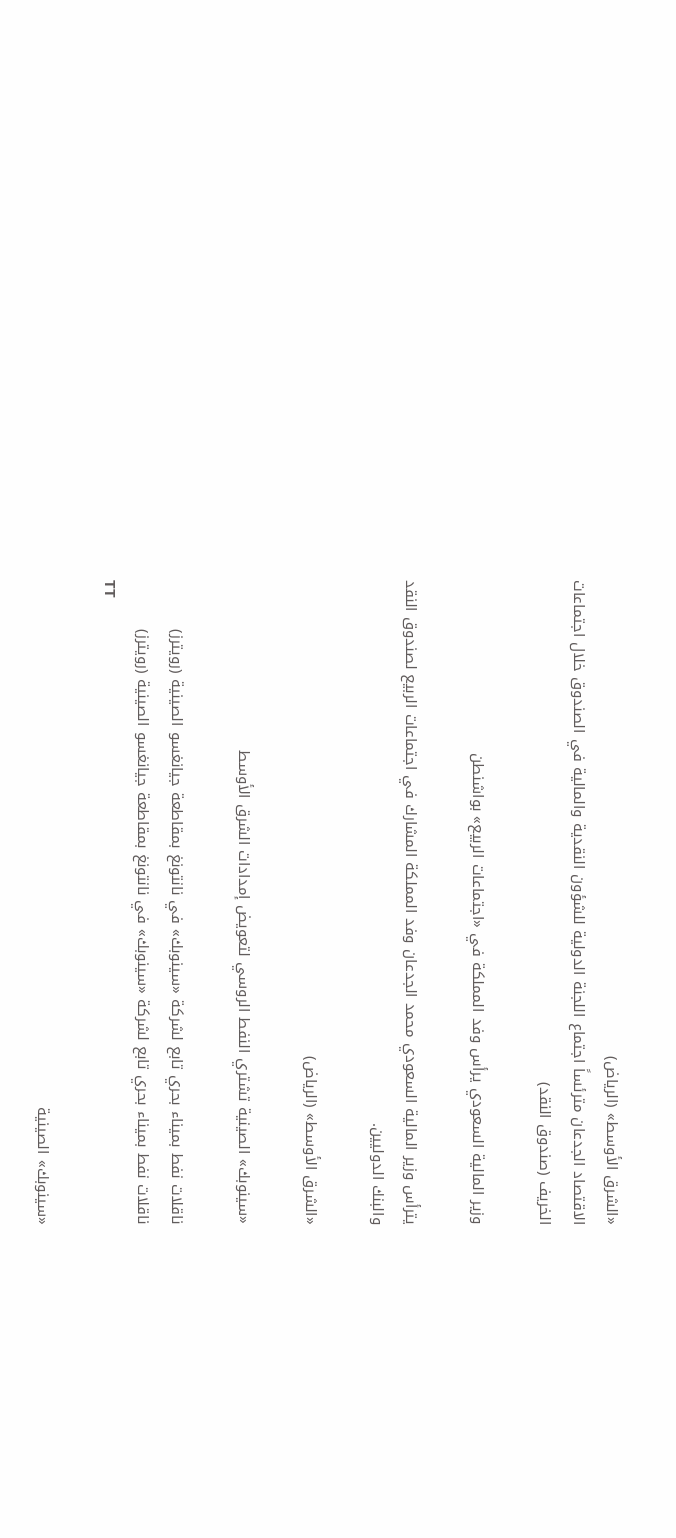«الشرق الأوسط» (الرياض)
الاقتصاد الجدعان مترئساً اجتماع اللجنة الدولية للشؤون النقدية والمالية في الصندوق خلال اجتماعات الخريف (صندوق النقد)

وزير المالية السعودي يرأس وفد المملكة في «اجتماعات الربيع» بواشنطن

يترأس وزير المالية السعودي محمد الجدعان وفد المملكة المشارك في اجتماعات الربيع لصندوق النقد والبنك الدوليين.

«الشرق الأوسط» (الرياض)

«سينوبك» الصينية تشتري النفط الروسي لتعويض إمدادات الشرق الأوسط

ناقلات نفط بميناء بحري تابع لشركة «سينوبك» في نانتونغ بمقاطعة جيانغسو الصينية (رويترز)
ناقلات نفط بميناء بحري تابع لشركة «سينوبك» في نانتونغ بمقاطعة جيانغسو الصينية (رويترز)
TT

«سينوبك» الصينية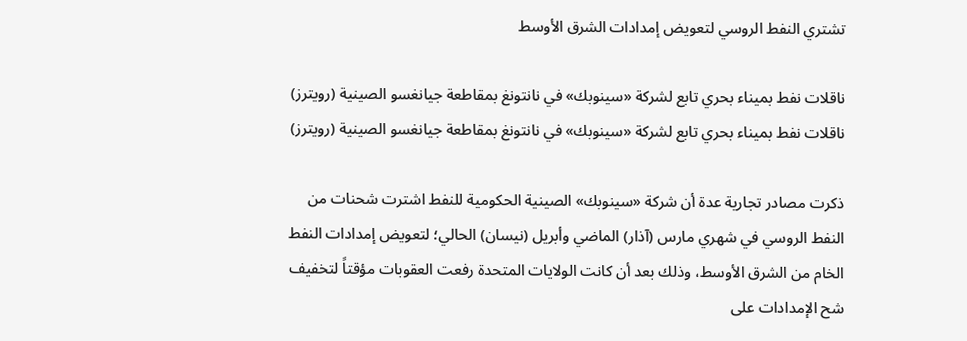تشتري النفط الروسي لتعويض إمدادات الشرق الأوسط

ناقلات نفط بميناء بحري تابع لشركة «سينوبك» في نانتونغ بمقاطعة جيانغسو الصينية (رويترز)
ناقلات نفط بميناء بحري تابع لشركة «سينوبك» في نانتونغ بمقاطعة جيانغسو الصينية (رويترز)

ذكرت مصادر تجارية عدة أن شركة «سينوبك» الصينية الحكومية للنفط اشترت شحنات من النفط الروسي في شهري مارس (آذار) الماضي وأبريل (نيسان) الحالي؛ لتعويض إمدادات النفط الخام من الشرق الأوسط، وذلك بعد أن كانت الولايات المتحدة رفعت العقوبات مؤقتاً لتخفيف شح الإمدادات على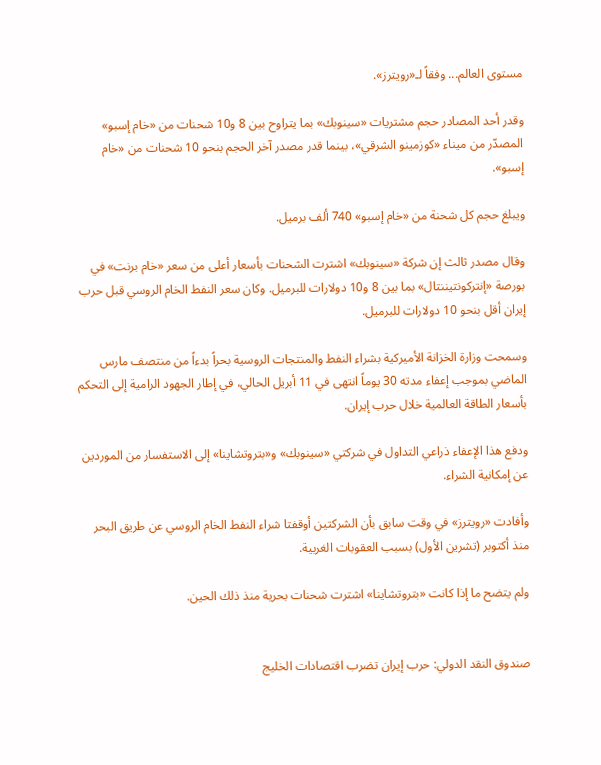مستوى العالم... وفقاً لـ«رويترز».

وقدر أحد المصادر حجم مشتريات «سينوبك» بما يتراوح بين 8 و10 شحنات من «خام إسبو» المصدّر من ميناء «كوزمينو الشرقي»، بينما قدر مصدر آخر الحجم بنحو 10 شحنات من «خام إسبو».

ويبلغ حجم كل شحنة من «خام إسبو» 740 ألف برميل.

وقال مصدر ثالث إن شركة «سينوبك» اشترت الشحنات بأسعار أعلى من سعر «خام برنت» في بورصة «إنتركونتيننتال» بما بين 8 و10 دولارات للبرميل. وكان سعر النفط الخام الروسي قبل حرب إيران أقل بنحو 10 دولارات للبرميل.

وسمحت وزارة الخزانة الأميركية بشراء النفط والمنتجات الروسية بحراً بدءاً من منتصف مارس الماضي بموجب إعفاء مدته 30 يوماً انتهى في 11 أبريل الحالي، في إطار الجهود الرامية إلى التحكم بأسعار الطاقة العالمية خلال حرب إيران.

ودفع هذا الإعفاء ذراعي التداول في شركتي «سينوبك» و«بتروتشاينا» إلى الاستفسار من الموردين عن إمكانية الشراء.

وأفادت «رويترز» في وقت سابق بأن الشركتين أوقفتا شراء النفط الخام الروسي عن طريق البحر منذ أكتوبر (تشرين الأول) بسبب العقوبات الغربية.

ولم يتضح ما إذا كانت «بتروتشاينا» اشترت شحنات بحرية منذ ذلك الحين.


صندوق النقد الدولي: حرب إيران تضرب اقتصادات الخليج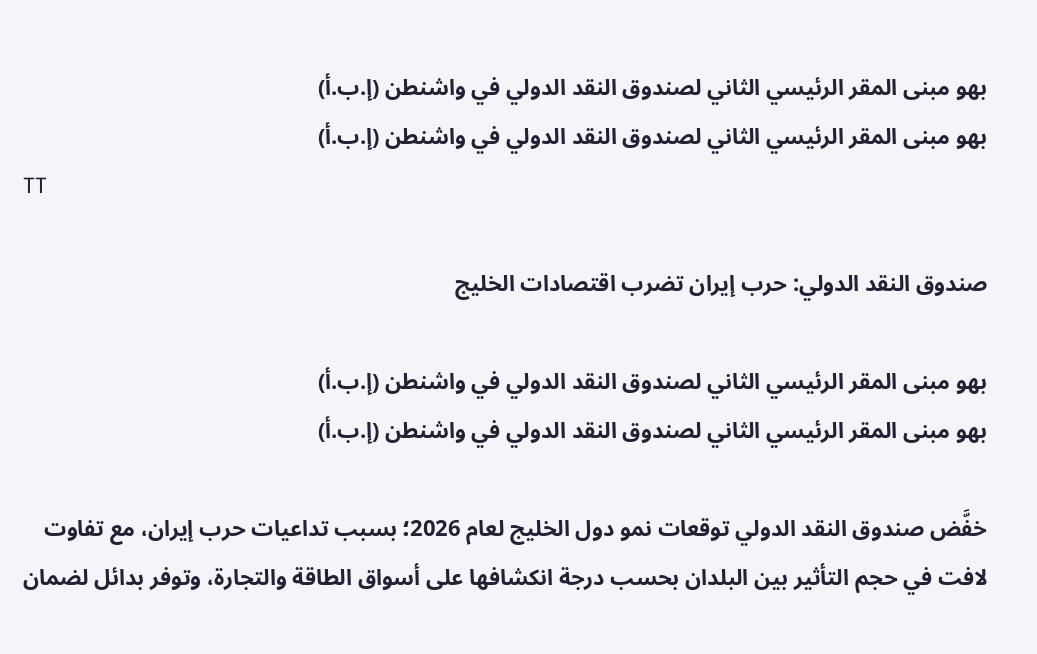بهو مبنى المقر الرئيسي الثاني لصندوق النقد الدولي في واشنطن (إ.ب.أ)
بهو مبنى المقر الرئيسي الثاني لصندوق النقد الدولي في واشنطن (إ.ب.أ)
TT

صندوق النقد الدولي: حرب إيران تضرب اقتصادات الخليج

بهو مبنى المقر الرئيسي الثاني لصندوق النقد الدولي في واشنطن (إ.ب.أ)
بهو مبنى المقر الرئيسي الثاني لصندوق النقد الدولي في واشنطن (إ.ب.أ)

خفَّض صندوق النقد الدولي توقعات نمو دول الخليج لعام 2026؛ بسبب تداعيات حرب إيران، مع تفاوت لافت في حجم التأثير بين البلدان بحسب درجة انكشافها على أسواق الطاقة والتجارة، وتوفر بدائل لضمان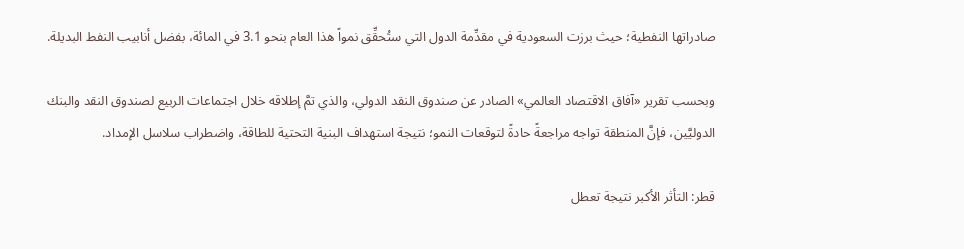صادراتها النفطية؛ حيث برزت السعودية في مقدِّمة الدول التي ستُحقِّق نمواً هذا العام بنحو 3.1 في المائة، بفضل أنابيب النفط البديلة.

وبحسب تقرير «آفاق الاقتصاد العالمي» الصادر عن صندوق النقد الدولي، والذي تمَّ إطلاقه خلال اجتماعات الربيع لصندوق النقد والبنك الدوليَّين، فإنَّ المنطقة تواجه مراجعةً حادةً لتوقعات النمو؛ نتيجة استهداف البنية التحتية للطاقة، واضطراب سلاسل الإمداد.

قطر: التأثر الأكبر نتيجة تعطل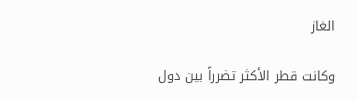الغاز

وكانت قطر الأكثر تضرراً بين دول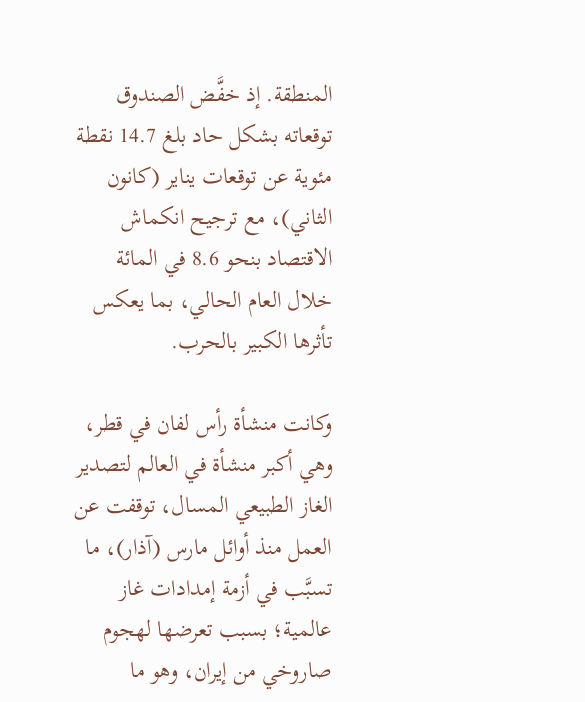المنطقة. إذ خفَّض الصندوق توقعاته بشكل حاد بلغ 14.7 نقطة مئوية عن توقعات يناير (كانون الثاني)، مع ترجيح انكماش الاقتصاد بنحو 8.6 في المائة خلال العام الحالي، بما يعكس تأثرها الكبير بالحرب.

وكانت منشأة رأس لفان في قطر، وهي أكبر منشأة في العالم لتصدير الغاز الطبيعي المسال، توقفت عن العمل منذ أوائل مارس (آذار)، ما تسبَّب في أزمة إمدادات غاز عالمية؛ بسبب تعرضها لهجوم صاروخي من إيران، وهو ما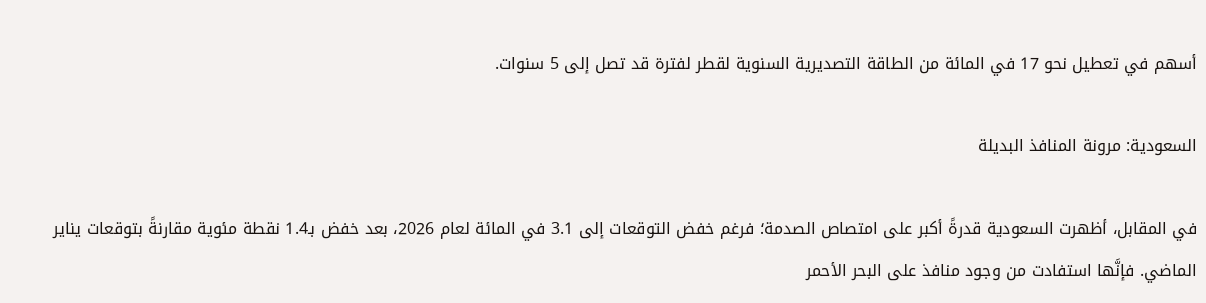أسهم في تعطيل نحو 17 في المائة من الطاقة التصديرية السنوية لقطر لفترة قد تصل إلى 5 سنوات.

السعودية: مرونة المنافذ البديلة

في المقابل، أظهرت السعودية قدرةً أكبر على امتصاص الصدمة؛ فرغم خفض التوقعات إلى 3.1 في المائة لعام 2026، بعد خفض بـ1.4 نقطة مئوية مقارنةً بتوقعات يناير الماضي. فإنَّها استفادت من وجود منافذ على البحر الأحمر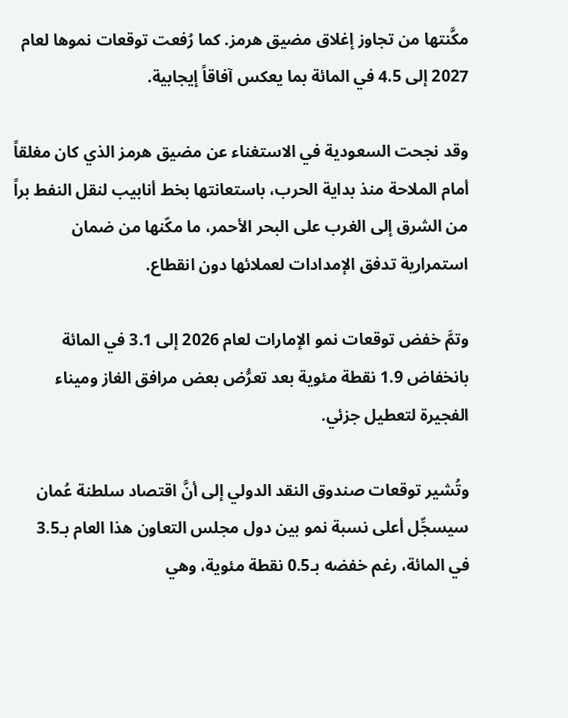مكَّنتها من تجاوز إغلاق مضيق هرمز. كما رُفعت توقعات نموها لعام 2027 إلى 4.5 في المائة بما يعكس آفاقاً إيجابية.

وقد نجحت السعودية في الاستغناء عن مضيق هرمز الذي كان مغلقاً أمام الملاحة منذ بداية الحرب، باستعانتها بخط أنابيب لنقل النفط براً من الشرق إلى الغرب على البحر الأحمر، ما مكّنها من ضمان استمرارية تدفق الإمدادات لعملائها دون انقطاع.

وتمَّ خفض توقعات نمو الإمارات لعام 2026 إلى 3.1 في المائة بانخفاض 1.9 نقطة مئوية بعد تعرُّض بعض مرافق الغاز وميناء الفجيرة لتعطيل جزئي.

وتُشير توقعات صندوق النقد الدولي إلى أنَّ اقتصاد سلطنة عُمان سيسجِّل أعلى نسبة نمو بين دول مجلس التعاون هذا العام بـ3.5 في المائة، رغم خفضه بـ0.5 نقطة مئوية، وهي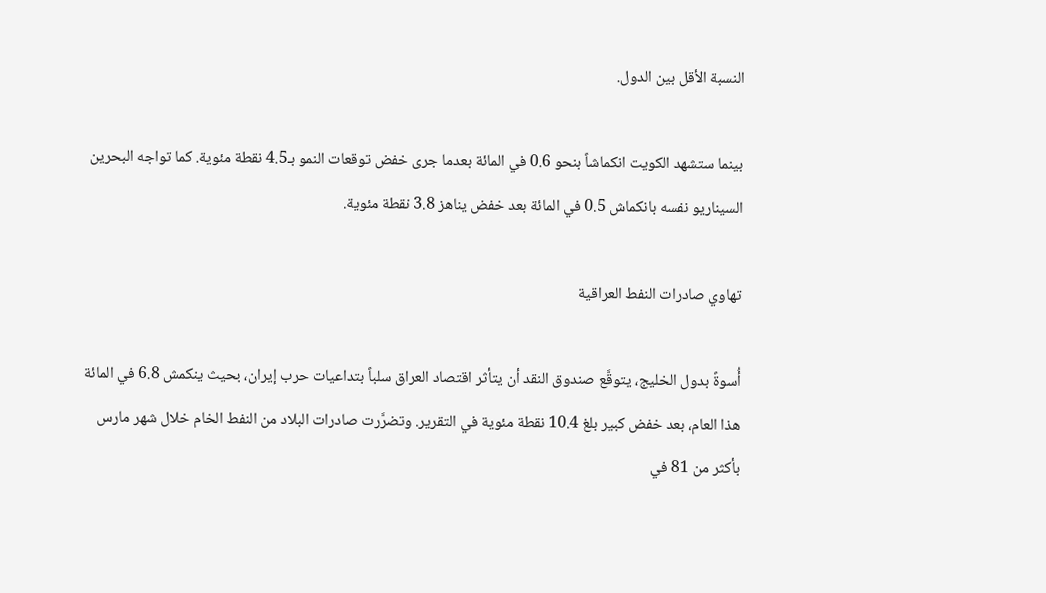النسبة الأقل بين الدول.

بينما ستشهد الكويت انكماشاً بنحو 0.6 في المائة بعدما جرى خفض توقعات النمو بـ4.5 نقطة مئوية. كما تواجه البحرين السيناريو نفسه بانكماش 0.5 في المائة بعد خفض يناهز 3.8 نقطة مئوية.

تهاوي صادرات النفط العراقية

أُسوةً بدول الخليج، يتوقَّع صندوق النقد أن يتأثر اقتصاد العراق سلباً بتداعيات حرب إيران، بحيث ينكمش 6.8 في المائة هذا العام، بعد خفض كبير بلغ 10.4 نقطة مئوية في التقرير. وتضرَّرت صادرات البلاد من النفط الخام خلال شهر مارس بأكثر من 81 في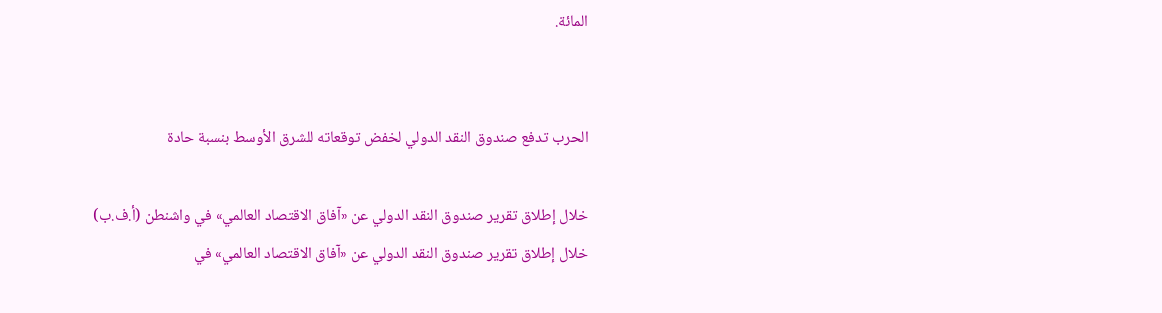المائة.


الحرب تدفع صندوق النقد الدولي لخفض توقعاته للشرق الأوسط بنسبة حادة

خلال إطلاق تقرير صندوق النقد الدولي عن «آفاق الاقتصاد العالمي» في واشنطن (أ.ف.ب)
خلال إطلاق تقرير صندوق النقد الدولي عن «آفاق الاقتصاد العالمي» في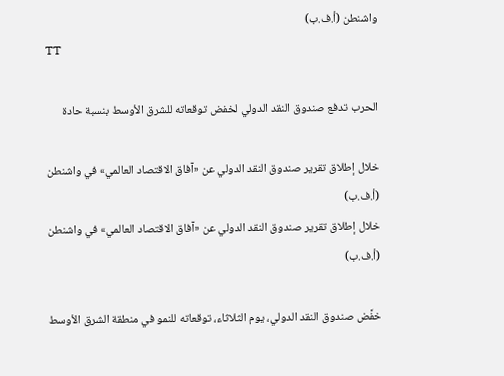واشنطن (أ.ف.ب)
TT

الحرب تدفع صندوق النقد الدولي لخفض توقعاته للشرق الأوسط بنسبة حادة

خلال إطلاق تقرير صندوق النقد الدولي عن «آفاق الاقتصاد العالمي» في واشنطن (أ.ف.ب)
خلال إطلاق تقرير صندوق النقد الدولي عن «آفاق الاقتصاد العالمي» في واشنطن (أ.ف.ب)

خفَّض صندوق النقد الدولي، يوم الثلاثاء، توقعاته للنمو في منطقة الشرق الأوسط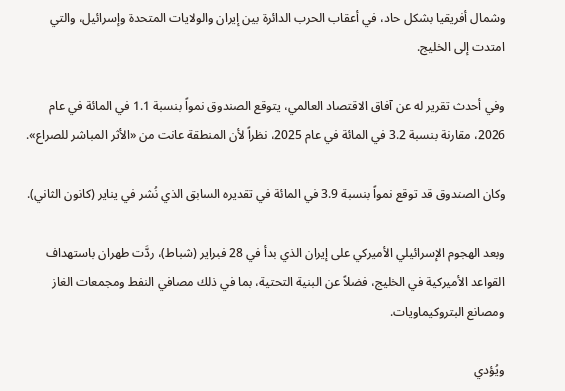وشمال أفريقيا بشكل حاد، في أعقاب الحرب الدائرة بين إيران والولايات المتحدة وإسرائيل، والتي امتدت إلى الخليج.

وفي أحدث تقرير له عن آفاق الاقتصاد العالمي، يتوقع الصندوق نمواً بنسبة 1.1 في المائة في عام 2026، مقارنة بنسبة 3.2 في المائة في عام 2025، نظراً لأن المنطقة عانت من «الأثر المباشر للصراع».

وكان الصندوق قد توقع نمواً بنسبة 3.9 في المائة في تقديره السابق الذي نُشر في يناير (كانون الثاني).

وبعد الهجوم الإسرائيلي الأميركي على إيران الذي بدأ في 28 فبراير (شباط)، ردَّت طهران باستهداف القواعد الأميركية في الخليج، فضلاً عن البنية التحتية، بما في ذلك مصافي النفط ومجمعات الغاز ومصانع البتروكيماويات.

ويُؤدي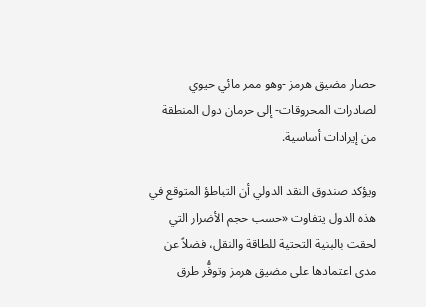حصار مضيق هرمز -وهو ممر مائي حيوي لصادرات المحروقات- إلى حرمان دول المنطقة من إيرادات أساسية.

ويؤكد صندوق النقد الدولي أن التباطؤ المتوقع في هذه الدول يتفاوت «حسب حجم الأضرار التي لحقت بالبنية التحتية للطاقة والنقل، فضلاً عن مدى اعتمادها على مضيق هرمز وتوفُّر طرق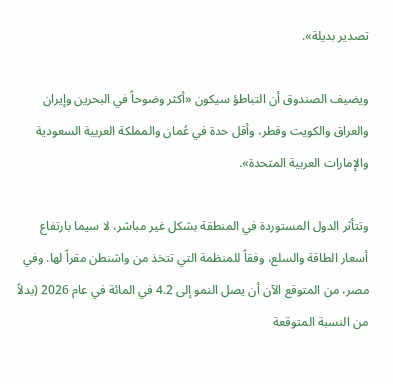تصدير بديلة».

ويضيف الصندوق أن التباطؤ سيكون «أكثر وضوحاً في البحرين وإيران والعراق والكويت وقطر، وأقل حدة في عُمان والمملكة العربية السعودية والإمارات العربية المتحدة».

وتتأثر الدول المستوردة في المنطقة بشكل غير مباشر، لا سيما بارتفاع أسعار الطاقة والسلع، وفقاً للمنظمة التي تتخذ من واشنطن مقراً لها. وفي مصر، من المتوقع الآن أن يصل النمو إلى 4.2 في المائة في عام 2026 (بدلاً من النسبة المتوقعة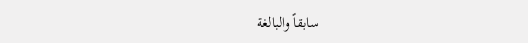سابقاً والبالغة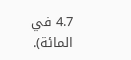4.7 في المائة).